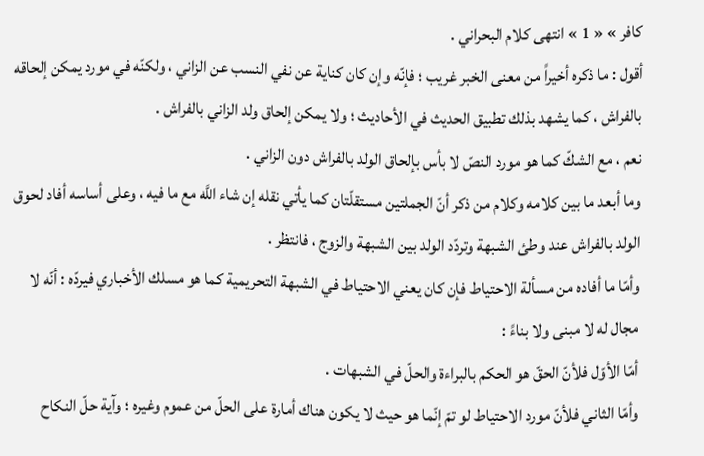كافر » « 1 » انتهى كلام البحراني .
أقول : ما ذكره أخيراً من معنى الخبر غريب ؛ فإنّه وإن كان كناية عن نفي النسب عن الزاني ، ولكنّه في مورد يمكن إلحاقه بالفراش ، كما يشهد بذلك تطبيق الحديث في الأحاديث ؛ ولا يمكن إلحاق ولد الزاني بالفراش .
نعم ، مع الشكّ كما هو مورد النصّ لا بأس بإلحاق الولد بالفراش دون الزاني .
وما أبعد ما بين كلامه وكلام من ذكر أنّ الجملتين مستقلّتان كما يأتي نقله إن شاء اللَّه مع ما فيه ، وعلى أساسه أفاد لحوق الولد بالفراش عند وطئ الشبهة وتردّد الولد بين الشبهة والزوج ، فانتظر .
وأمّا ما أفاده من مسألة الاحتياط فإن كان يعني الاحتياط في الشبهة التحريمية كما هو مسلك الأخباري فيردّه : أنّه لا مجال له لا مبنى ولا بناءً :
أمّا الأوّل فلأنّ الحقّ هو الحكم بالبراءة والحلّ في الشبهات .
وأمّا الثاني فلأنّ مورد الاحتياط لو تمّ إنّما هو حيث لا يكون هناك أمارة على الحلّ من عموم وغيره ؛ وآية حلّ النكاح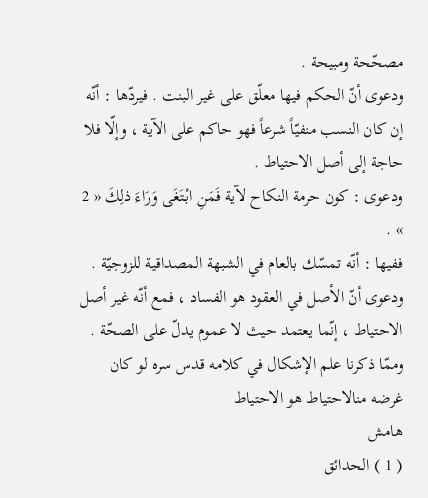مصحّحة ومبيحة .
ودعوى أنّ الحكم فيها معلّق على غير البنت . فيردّها : أنّه إن كان النسب منفيّاً شرعاً فهو حاكم على الآية ، وإلّا فلا حاجة إلى أصل الاحتياط .
ودعوى : كون حرمة النكاح لآية فَمَنِ ابْتَغَى وَرَاءَ ذلِكَ « 2 » .
ففيها : أنّه تمسّك بالعام في الشبهة المصداقية للزوجيّة .
ودعوى أنّ الأصل في العقود هو الفساد ، فمع أنّه غير أصل الاحتياط ، إنّما يعتمد حيث لا عموم يدلّ على الصحّة .
وممّا ذكرنا علم الإشكال في كلامه قدس سره لو كان غرضه منالاحتياط هو الاحتياط
هامش
( 1 ) الحدائق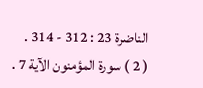الناضرة 23 : 312 - 314 .
( 2 ) سورة المؤمنون الآية 7 .